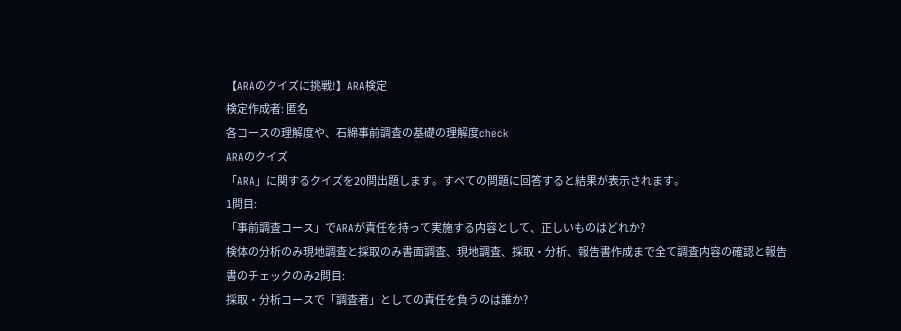【ARAのクイズに挑戦!】ARA検定
検定作成者: 匿名
各コースの理解度や、石綿事前調査の基礎の理解度check
ARAのクイズ
「ARA」に関するクイズを20問出題します。すべての問題に回答すると結果が表示されます。
1問目:
「事前調査コース」でARAが責任を持って実施する内容として、正しいものはどれか?
検体の分析のみ現地調査と採取のみ書面調査、現地調査、採取・分析、報告書作成まで全て調査内容の確認と報告書のチェックのみ2問目:
採取・分析コースで「調査者」としての責任を負うのは誰か?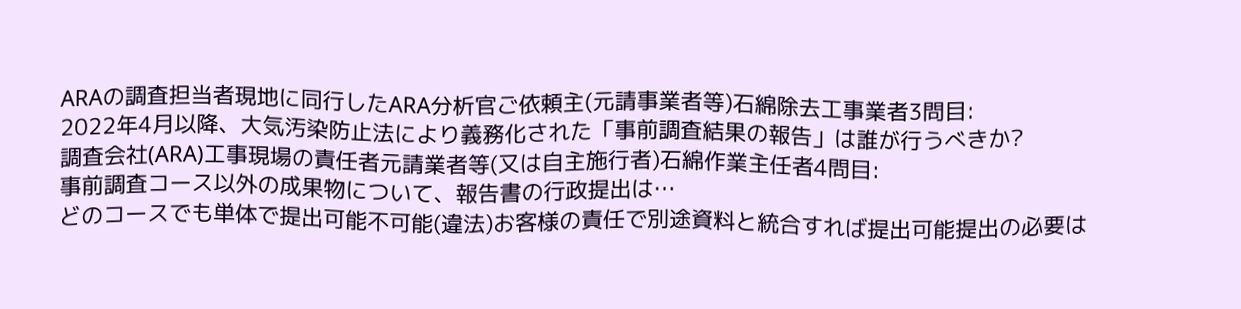ARAの調査担当者現地に同行したARA分析官ご依頼主(元請事業者等)石綿除去工事業者3問目:
2022年4月以降、大気汚染防止法により義務化された「事前調査結果の報告」は誰が行うべきか?
調査会社(ARA)工事現場の責任者元請業者等(又は自主施行者)石綿作業主任者4問目:
事前調査コース以外の成果物について、報告書の行政提出は…
どのコースでも単体で提出可能不可能(違法)お客様の責任で別途資料と統合すれば提出可能提出の必要は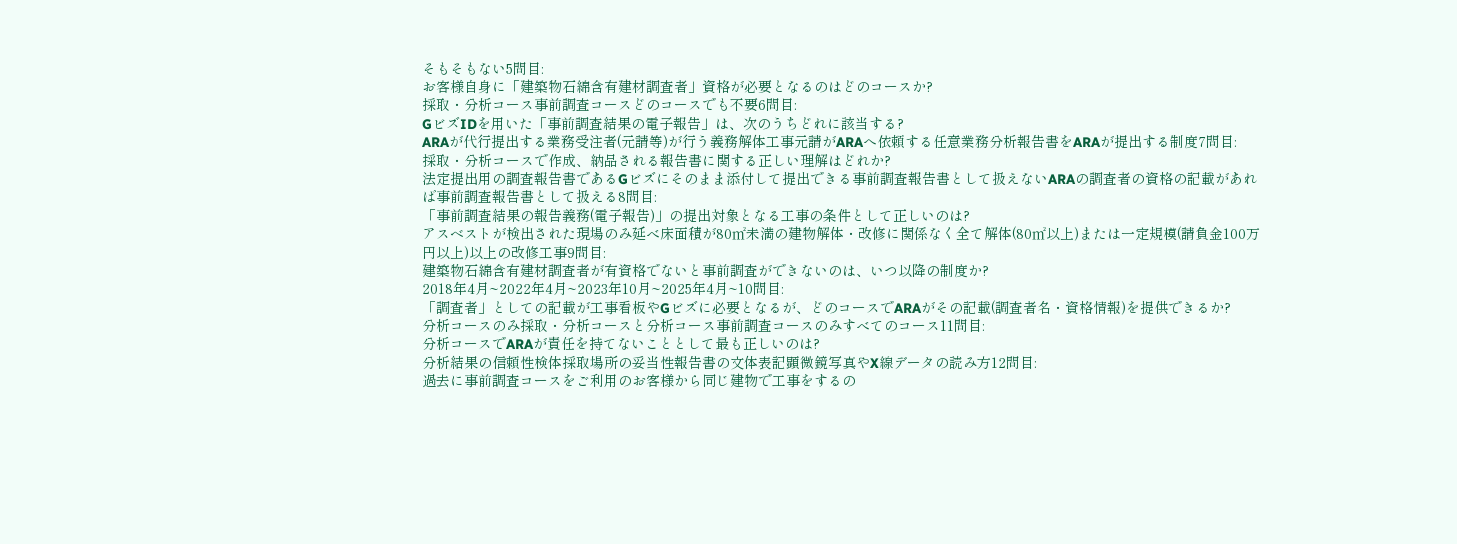そもそもない5問目:
お客様自身に「建築物石綿含有建材調査者」資格が必要となるのはどのコースか?
採取・分析コース事前調査コースどのコースでも不要6問目:
GビズIDを用いた「事前調査結果の電子報告」は、次のうちどれに該当する?
ARAが代行提出する業務受注者(元請等)が行う義務解体工事元請がARAへ依頼する任意業務分析報告書をARAが提出する制度7問目:
採取・分析コースで作成、納品される報告書に関する正しい理解はどれか?
法定提出用の調査報告書であるGビズにそのまま添付して提出できる事前調査報告書として扱えないARAの調査者の資格の記載があれば事前調査報告書として扱える8問目:
「事前調査結果の報告義務(電子報告)」の提出対象となる工事の条件として正しいのは?
アスベストが検出された現場のみ延べ床面積が80㎡未満の建物解体・改修に関係なく全て解体(80㎡以上)または一定規模(請負金100万円以上)以上の改修工事9問目:
建築物石綿含有建材調査者が有資格でないと事前調査ができないのは、いつ以降の制度か?
2018年4月~2022年4月~2023年10月~2025年4月~10問目:
「調査者」としての記載が工事看板やGビズに必要となるが、どのコースでARAがその記載(調査者名・資格情報)を提供できるか?
分析コースのみ採取・分析コースと分析コース事前調査コースのみすべてのコース11問目:
分析コースでARAが責任を持てないこととして最も正しいのは?
分析結果の信頼性検体採取場所の妥当性報告書の文体表記顕微鏡写真やX線データの読み方12問目:
過去に事前調査コースをご利用のお客様から同じ建物で工事をするの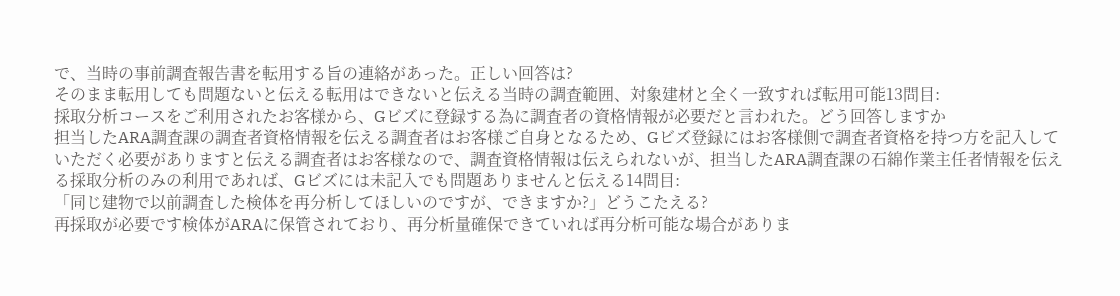で、当時の事前調査報告書を転用する旨の連絡があった。正しい回答は?
そのまま転用しても問題ないと伝える転用はできないと伝える当時の調査範囲、対象建材と全く一致すれば転用可能13問目:
採取分析コースをご利用されたお客様から、Gビズに登録する為に調査者の資格情報が必要だと言われた。どう回答しますか
担当したARA調査課の調査者資格情報を伝える調査者はお客様ご自身となるため、Gビズ登録にはお客様側で調査者資格を持つ方を記入していただく必要がありますと伝える調査者はお客様なので、調査資格情報は伝えられないが、担当したARA調査課の石綿作業主任者情報を伝える採取分析のみの利用であれば、Gビズには未記入でも問題ありませんと伝える14問目:
「同じ建物で以前調査した検体を再分析してほしいのですが、できますか?」どうこたえる?
再採取が必要です検体がARAに保管されており、再分析量確保できていれば再分析可能な場合がありま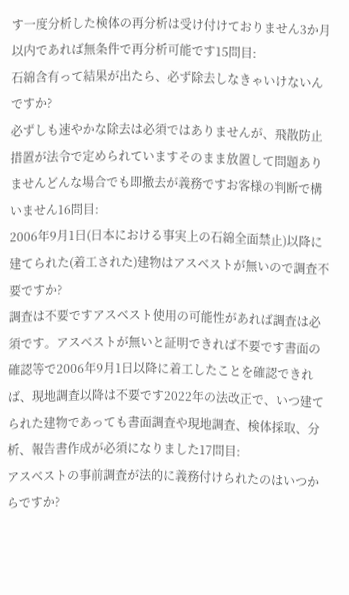す一度分析した検体の再分析は受け付けておりません3か月以内であれば無条件で再分析可能です15問目:
石綿含有って結果が出たら、必ず除去しなきゃいけないんですか?
必ずしも速やかな除去は必須ではありませんが、飛散防止措置が法令で定められていますそのまま放置して問題ありませんどんな場合でも即撤去が義務ですお客様の判断で構いません16問目:
2006年9月1日(日本における事実上の石綿全面禁止)以降に建てられた(着工された)建物はアスベストが無いので調査不要ですか?
調査は不要ですアスベスト使用の可能性があれば調査は必須です。アスベストが無いと証明できれば不要です書面の確認等で2006年9月1日以降に着工したことを確認できれば、現地調査以降は不要です2022年の法改正で、いつ建てられた建物であっても書面調査や現地調査、検体採取、分析、報告書作成が必須になりました17問目:
アスベストの事前調査が法的に義務付けられたのはいつからですか?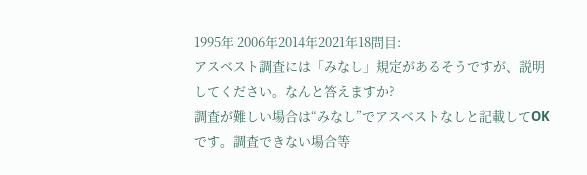1995年 2006年2014年2021年18問目:
アスベスト調査には「みなし」規定があるそうですが、説明してください。なんと答えますか?
調査が難しい場合は“みなし”でアスベストなしと記載してOKです。調査できない場合等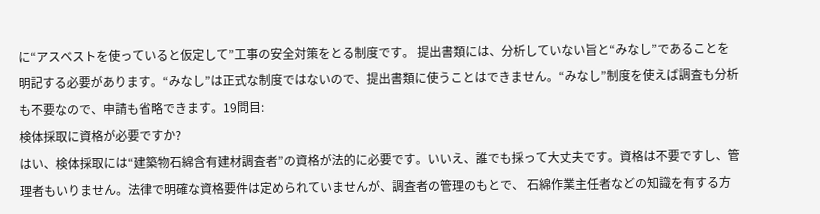に“アスベストを使っていると仮定して”工事の安全対策をとる制度です。 提出書類には、分析していない旨と“みなし”であることを明記する必要があります。“みなし”は正式な制度ではないので、提出書類に使うことはできません。“みなし”制度を使えば調査も分析も不要なので、申請も省略できます。19問目:
検体採取に資格が必要ですか?
はい、検体採取には“建築物石綿含有建材調査者”の資格が法的に必要です。いいえ、誰でも採って大丈夫です。資格は不要ですし、管理者もいりません。法律で明確な資格要件は定められていませんが、調査者の管理のもとで、 石綿作業主任者などの知識を有する方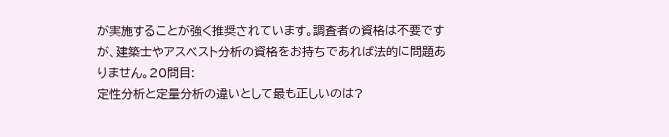が実施することが強く推奨されています。調査者の資格は不要ですが、建築士やアスベスト分析の資格をお持ちであれば法的に問題ありません。20問目:
定性分析と定量分析の違いとして最も正しいのは?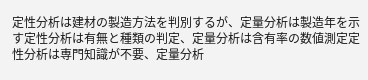定性分析は建材の製造方法を判別するが、定量分析は製造年を示す定性分析は有無と種類の判定、定量分析は含有率の数値測定定性分析は専門知識が不要、定量分析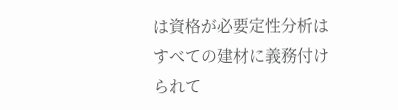は資格が必要定性分析はすべての建材に義務付けられて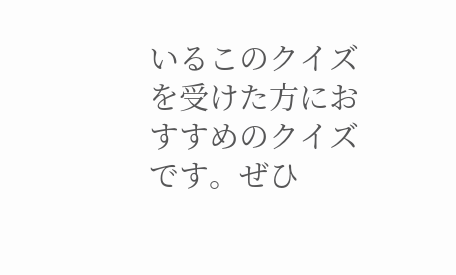いるこのクイズを受けた方におすすめのクイズです。ぜひ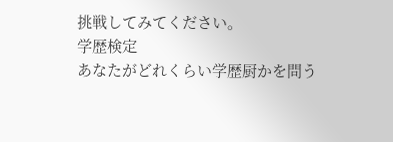挑戦してみてください。
学歴検定
あなたがどれくらい学歴厨かを問う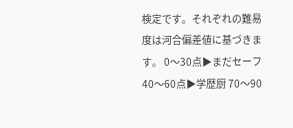検定です。それぞれの難易度は河合偏差値に基づきます。 0〜30点▶まだセーフ 40〜60点▶学歴厨 70〜90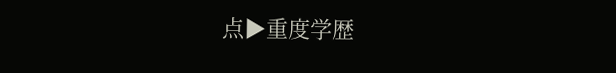点▶重度学歴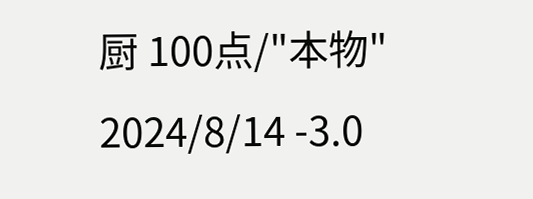厨 100点/"本物" 2024/8/14 -3.0